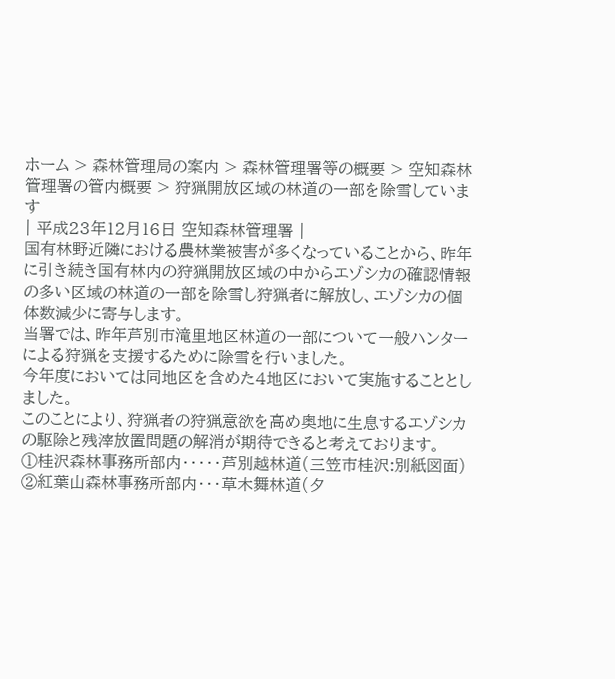ホーム > 森林管理局の案内 > 森林管理署等の概要 > 空知森林管理署の管内概要 > 狩猟開放区域の林道の一部を除雪しています
| 平成23年12月16日 空知森林管理署 |
国有林野近隣における農林業被害が多くなっていることから、昨年に引き続き国有林内の狩猟開放区域の中からエゾシカの確認情報の多い区域の林道の一部を除雪し狩猟者に解放し、エゾシカの個体数減少に寄与します。
当署では、昨年芦別市滝里地区林道の一部について一般ハンターによる狩猟を支援するために除雪を行いました。
今年度においては同地区を含めた4地区において実施することとしました。
このことにより、狩猟者の狩猟意欲を高め奥地に生息するエゾシカの駆除と残滓放置問題の解消が期待できると考えております。
①桂沢森林事務所部内・・・・・芦別越林道(三笠市桂沢:別紙図面)
②紅葉山森林事務所部内・・・草木舞林道(夕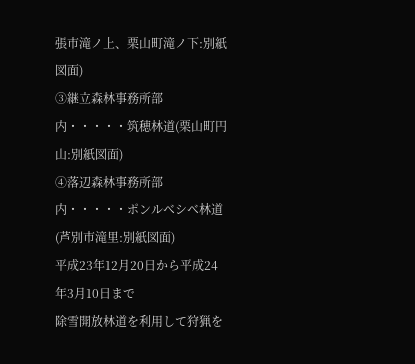張市滝ノ上、栗山町滝ノ下:別紙図面)
③継立森林事務所部内・・・・・筑穂林道(栗山町円山:別紙図面)
④落辺森林事務所部内・・・・・ポンルベシベ林道(芦別市滝里:別紙図面)
平成23年12月20日から平成24年3月10日まで
除雪開放林道を利用して狩猟を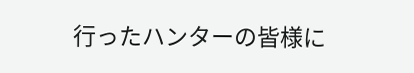行ったハンターの皆様に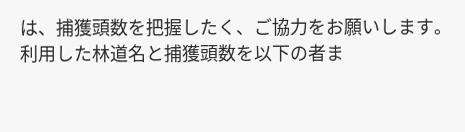は、捕獲頭数を把握したく、ご協力をお願いします。
利用した林道名と捕獲頭数を以下の者ま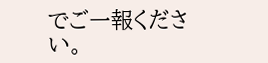でご一報ください。